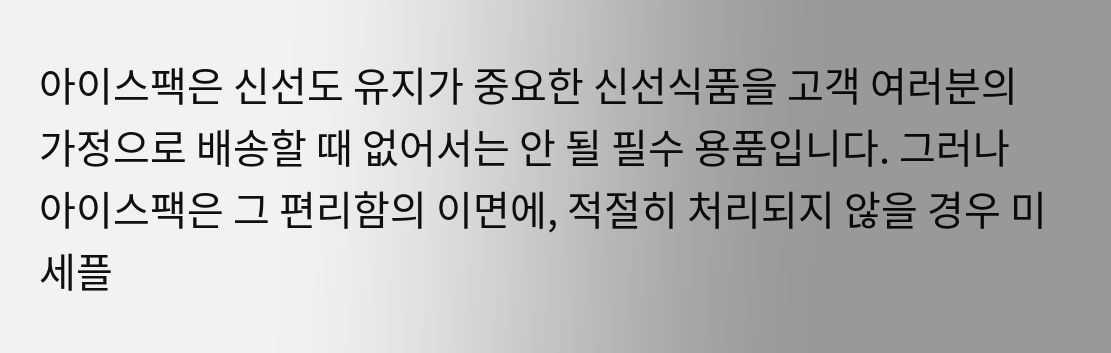아이스팩은 신선도 유지가 중요한 신선식품을 고객 여러분의 가정으로 배송할 때 없어서는 안 될 필수 용품입니다. 그러나 아이스팩은 그 편리함의 이면에, 적절히 처리되지 않을 경우 미세플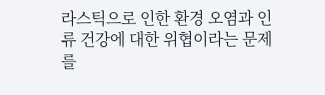라스틱으로 인한 환경 오염과 인류 건강에 대한 위협이라는 문제를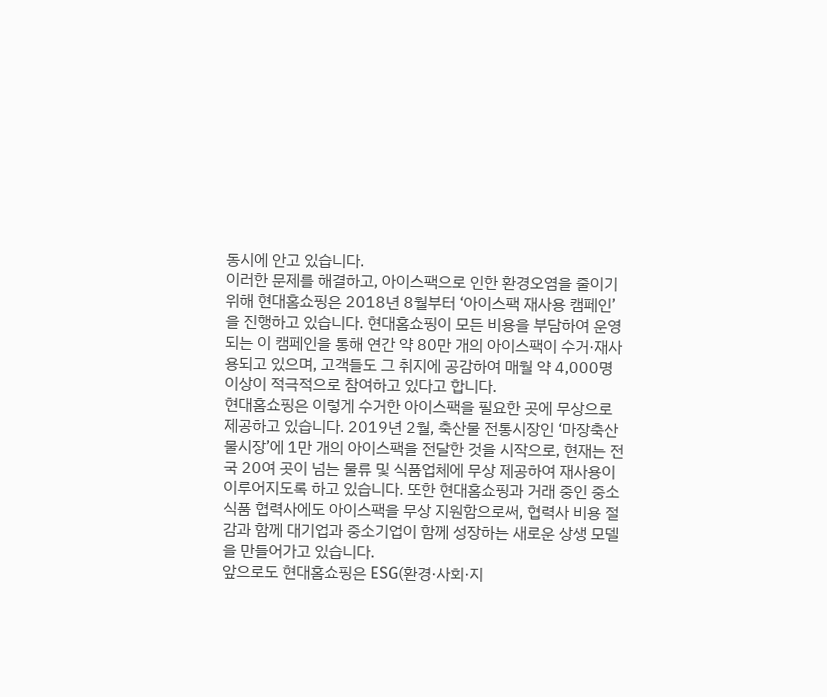동시에 안고 있습니다.
이러한 문제를 해결하고, 아이스팩으로 인한 환경오염을 줄이기 위해 현대홈쇼핑은 2018년 8월부터 ‘아이스팩 재사용 캠페인’을 진행하고 있습니다. 현대홈쇼핑이 모든 비용을 부담하여 운영되는 이 캠페인을 통해 연간 약 80만 개의 아이스팩이 수거·재사용되고 있으며, 고객들도 그 취지에 공감하여 매월 약 4,000명 이상이 적극적으로 참여하고 있다고 합니다.
현대홈쇼핑은 이렇게 수거한 아이스팩을 필요한 곳에 무상으로 제공하고 있습니다. 2019년 2월, 축산물 전통시장인 ‘마장축산물시장’에 1만 개의 아이스팩을 전달한 것을 시작으로, 현재는 전국 20여 곳이 넘는 물류 및 식품업체에 무상 제공하여 재사용이 이루어지도록 하고 있습니다. 또한 현대홈쇼핑과 거래 중인 중소 식품 협력사에도 아이스팩을 무상 지원함으로써, 협력사 비용 절감과 함께 대기업과 중소기업이 함께 성장하는 새로운 상생 모델을 만들어가고 있습니다.
앞으로도 현대홈쇼핑은 ESG(환경·사회·지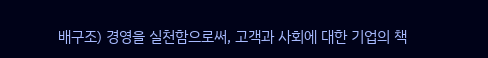배구조) 경영을 실천함으로써, 고객과 사회에 대한 기업의 책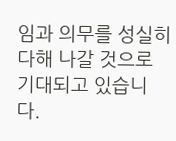임과 의무를 성실히 다해 나갈 것으로 기대되고 있습니다.